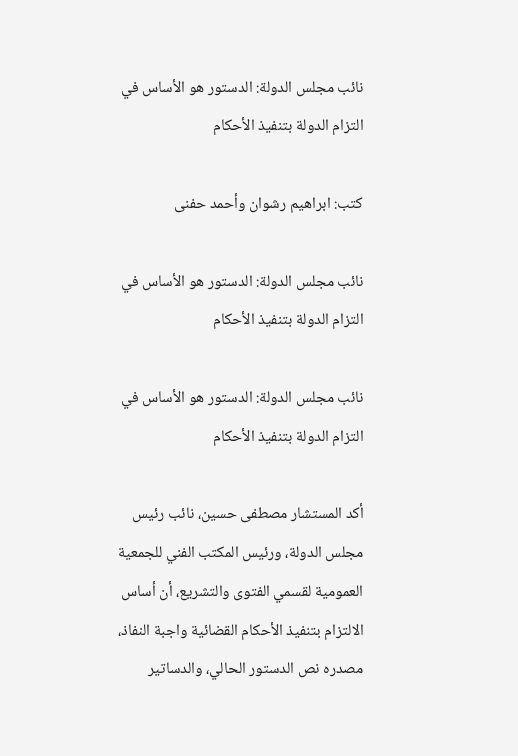نائب مجلس الدولة: الدستور هو الأساس في التزام الدولة بتنفيذ الأحكام

كتب: ابراهيم رشوان وأحمد حفنى

نائب مجلس الدولة: الدستور هو الأساس في التزام الدولة بتنفيذ الأحكام

نائب مجلس الدولة: الدستور هو الأساس في التزام الدولة بتنفيذ الأحكام

أكد المستشار مصطفى حسين، نائب رئيس مجلس الدولة، ورئيس المكتب الفني للجمعية العمومية لقسمي الفتوى والتشريع، أن أساس الالتزام بتنفيذ الأحكام القضائية واجبة النفاذ، مصدره نص الدستور الحالي، والدساتير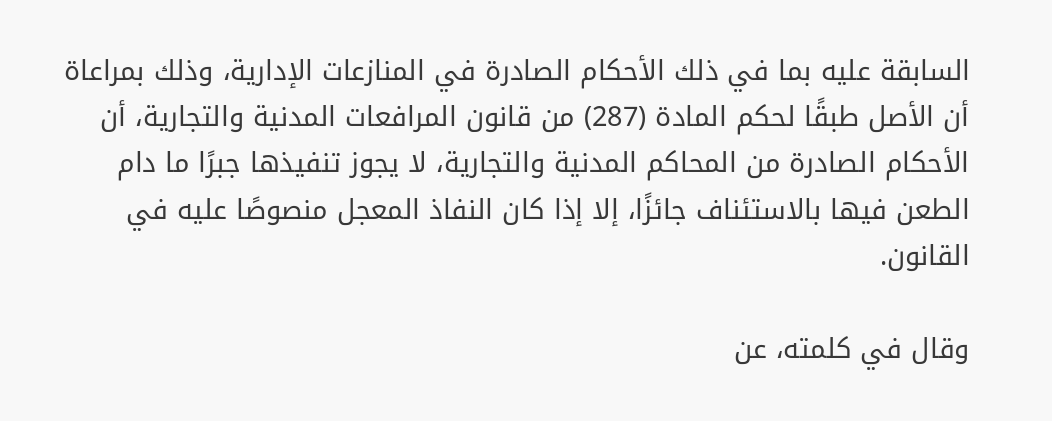السابقة عليه بما في ذلك الأحكام الصادرة في المنازعات الإدارية، وذلك بمراعاة أن الأصل طبقًا لحكم المادة (287) من قانون المرافعات المدنية والتجارية، أن الأحكام الصادرة من المحاكم المدنية والتجارية، لا يجوز تنفيذها جبرًا ما دام الطعن فيها بالاستئناف جائزًا، إلا إذا كان النفاذ المعجل منصوصًا عليه في القانون.

وقال في كلمته، عن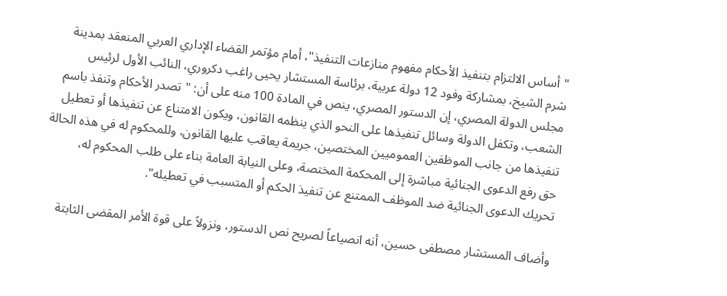"أساس الالتزام بتنفيذ الأحكام مفهوم منازعات التنفيذ"، أمام مؤتمر القضاء الإداري العربي المنعقد بمدينة شرم الشيخ، بمشاركة وفود 12 دولة عربية، برئاسة المستشار يحيى راغب دكروري، النائب الأول لرئيس مجلس الدولة المصري، إن الدستور المصري، ينص في المادة 100 منه على أن: "تصدر الأحكام وتنفذ باسم الشعب، وتكفل الدولة وسائل تنفيذها على النحو الذي ينظمه القانون، ويكون الامتناع عن تنفيذها أو تعطيل تنفيذها من جانب الموظفين العموميين المختصين، جريمة يعاقب عليها القانون، وللمحكوم له في هذه الحالة حق رفع الدعوى الجنائية مباشرة إلى المحكمة المختصة، وعلى النيابة العامة بناء على طلب المحكوم له، تحريك الدعوى الجنائية ضد الموظف الممتنع عن تنفيذ الحكم أو المتسبب في تعطيله".

وأضاف المستشار مصطفى حسين، أنه انصياعاً لصريح نص الدستور، ونزولاً على قوة الأمر المقضى الثابتة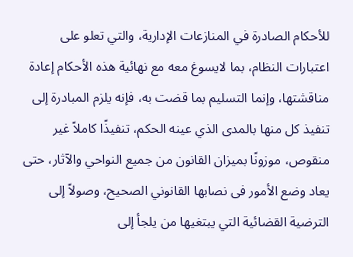للأحكام الصادرة في المنازعات الإدارية، والتي تعلو على اعتبارات النظام، بما لايسوغ معه مع نهائية هذه الأحكام إعادة مناقشتها، وإنما التسليم بما قضت به، فإنه يلزم المبادرة إلى تنفيذ كل منها بالمدى الذي عينه الحكم، تنفيذًا كاملاً غير منقوص، موزونًا بميزان القانون من جميع النواحي والآثار، حتى يعاد وضع الأمور فى نصابها القانوني الصحيح، وصولاً إلى الترضية القضائية التي يبتغيها من يلجأ إلى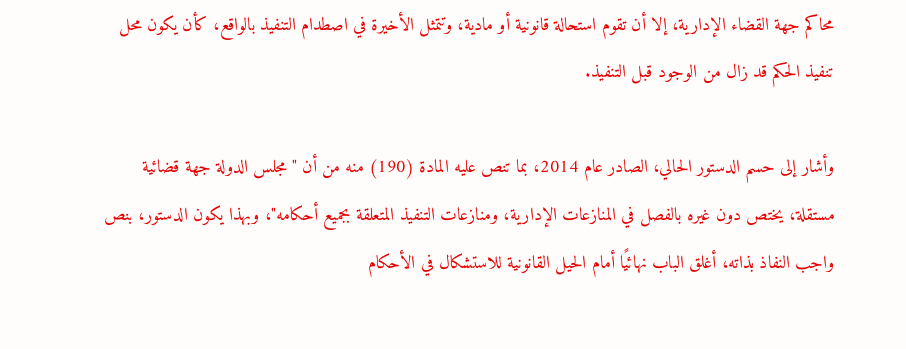محاكم جهة القضاء الإدارية، إلا أن تقوم استحالة قانونية أو مادية، وتتمثل الأخيرة في اصطدام التنفيذ بالواقع، كأن يكون محل تنفيذ الحكم قد زال من الوجود قبل التنفيذ.

وأشار إلى حسم الدستور الحالي، الصادر عام 2014، بما تنص عليه المادة (190) منه من أن "مجلس الدولة جهة قضائية مستقلة، يختص دون غيره بالفصل في المنازعات الإدارية، ومنازعات التنفيذ المتعلقة بجميع أحكامه"، وبهذا يكون الدستور، بنص واجب النفاذ بذاته، أغلق الباب نهائيًا أمام الحيل القانونية للاستشكال في الأحكام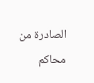الصادرة من محاكم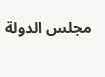مجلس الدولة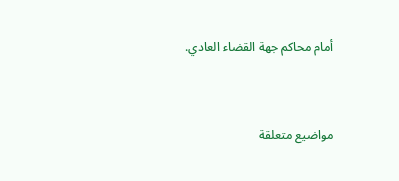أمام محاكم جهة القضاء العادي.


مواضيع متعلقة